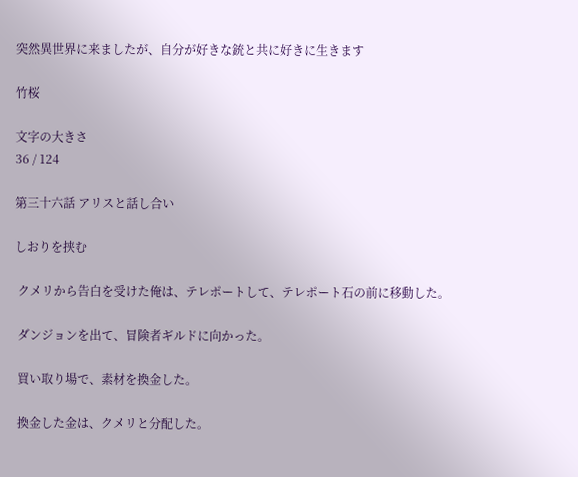突然異世界に来ましたが、自分が好きな銃と共に好きに生きます

竹桜

文字の大きさ
36 / 124

第三十六話 アリスと話し合い

しおりを挟む

 クメリから告白を受けた俺は、テレポートして、テレポート石の前に移動した。

 ダンジョンを出て、冒険者ギルドに向かった。

 買い取り場で、素材を換金した。

 換金した金は、クメリと分配した。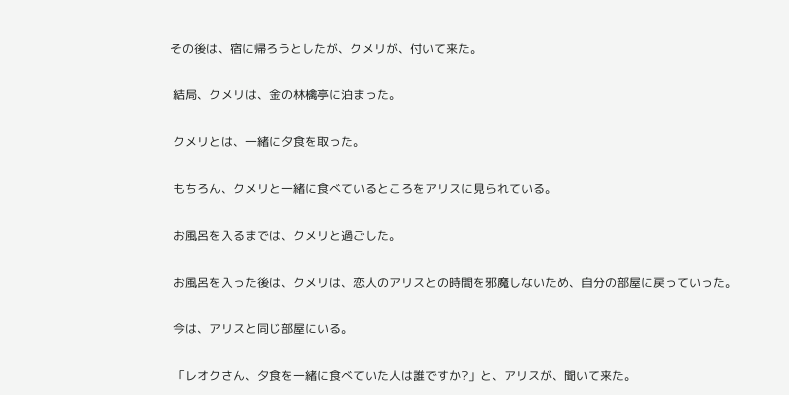その後は、宿に帰ろうとしたが、クメリが、付いて来た。

 結局、クメリは、金の林檎亭に泊まった。

 クメリとは、一緒に夕食を取った。

 もちろん、クメリと一緒に食べているところをアリスに見られている。

 お風呂を入るまでは、クメリと過ごした。

 お風呂を入った後は、クメリは、恋人のアリスとの時間を邪魔しないため、自分の部屋に戻っていった。

 今は、アリスと同じ部屋にいる。

 「レオクさん、夕食を一緒に食べていた人は誰ですか?」と、アリスが、聞いて来た。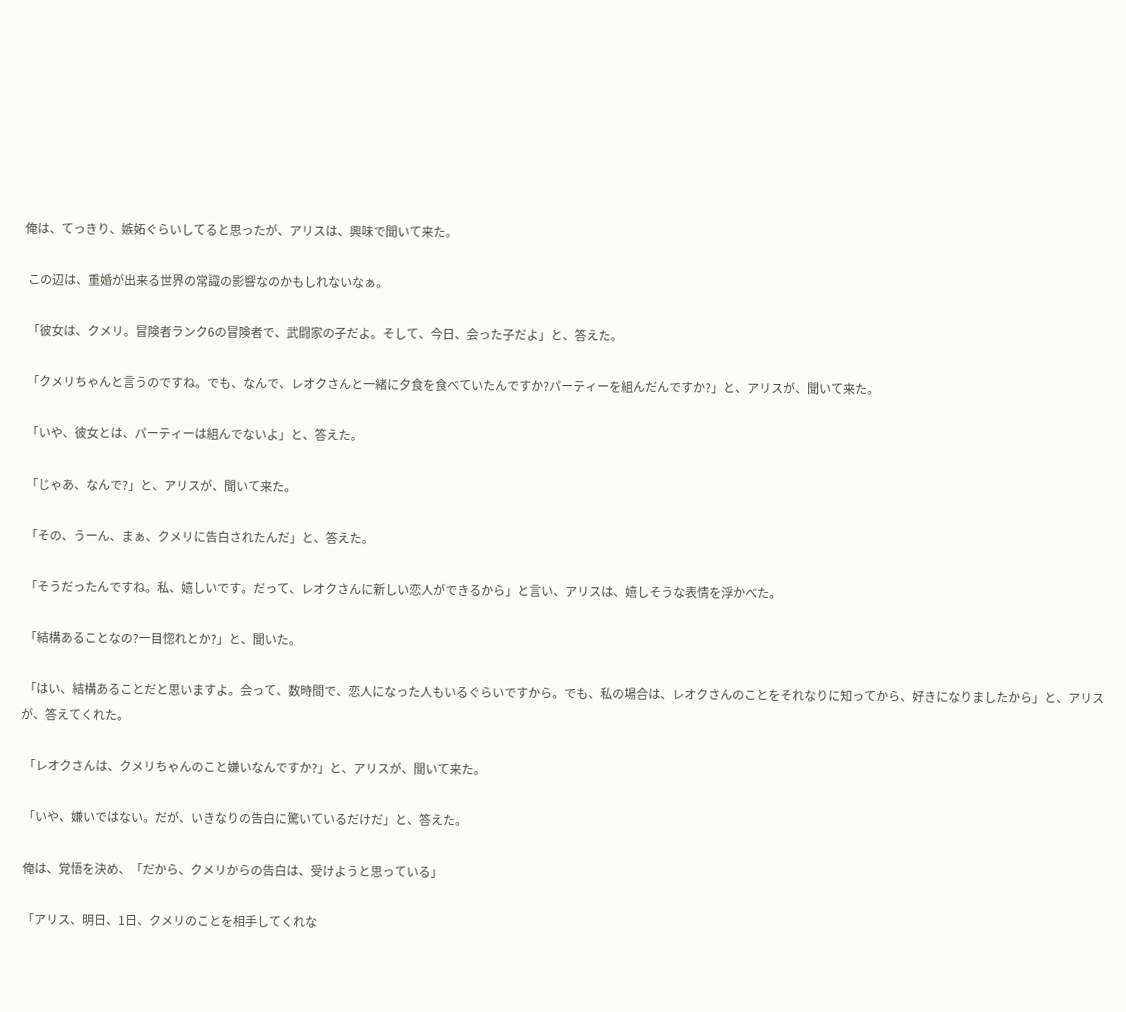俺は、てっきり、嫉妬ぐらいしてると思ったが、アリスは、興味で聞いて来た。

 この辺は、重婚が出来る世界の常識の影響なのかもしれないなぁ。

 「彼女は、クメリ。冒険者ランク6の冒険者で、武闘家の子だよ。そして、今日、会った子だよ」と、答えた。

 「クメリちゃんと言うのですね。でも、なんで、レオクさんと一緒に夕食を食べていたんですか?パーティーを組んだんですか?」と、アリスが、聞いて来た。

 「いや、彼女とは、パーティーは組んでないよ」と、答えた。

 「じゃあ、なんで?」と、アリスが、聞いて来た。

 「その、うーん、まぁ、クメリに告白されたんだ」と、答えた。

 「そうだったんですね。私、嬉しいです。だって、レオクさんに新しい恋人ができるから」と言い、アリスは、嬉しそうな表情を浮かべた。

 「結構あることなの?一目惚れとか?」と、聞いた。

 「はい、結構あることだと思いますよ。会って、数時間で、恋人になった人もいるぐらいですから。でも、私の場合は、レオクさんのことをそれなりに知ってから、好きになりましたから」と、アリスが、答えてくれた。

 「レオクさんは、クメリちゃんのこと嫌いなんですか?」と、アリスが、聞いて来た。

 「いや、嫌いではない。だが、いきなりの告白に驚いているだけだ」と、答えた。

 俺は、覚悟を決め、「だから、クメリからの告白は、受けようと思っている」

 「アリス、明日、1日、クメリのことを相手してくれな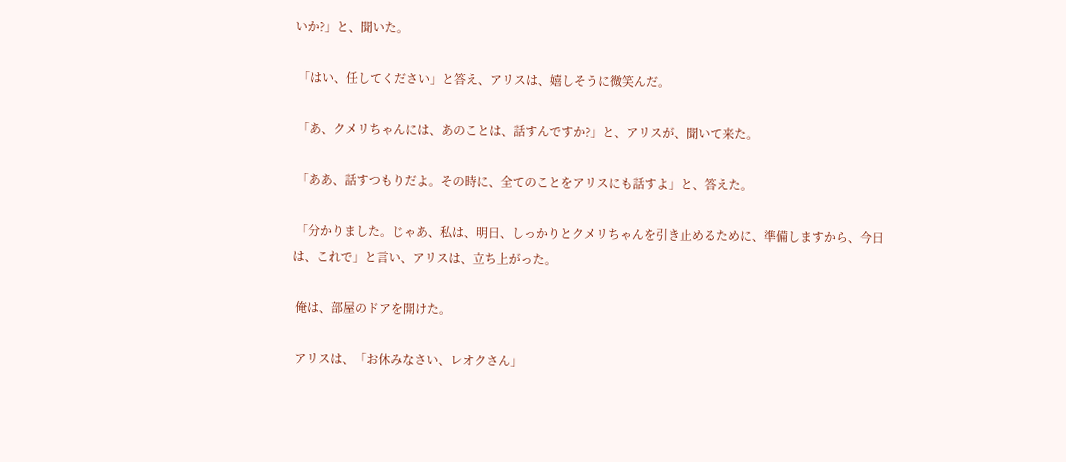いか?」と、聞いた。

 「はい、任してください」と答え、アリスは、嬉しそうに微笑んだ。

 「あ、クメリちゃんには、あのことは、話すんですか?」と、アリスが、聞いて来た。

 「ああ、話すつもりだよ。その時に、全てのことをアリスにも話すよ」と、答えた。

 「分かりました。じゃあ、私は、明日、しっかりとクメリちゃんを引き止めるために、準備しますから、今日は、これで」と言い、アリスは、立ち上がった。

 俺は、部屋のドアを開けた。

 アリスは、「お休みなさい、レオクさん」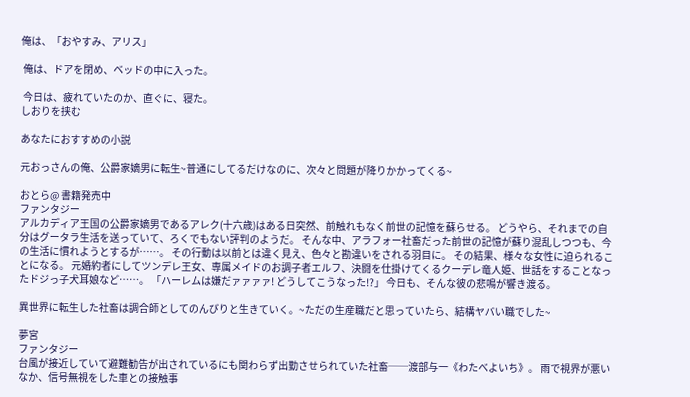俺は、「おやすみ、アリス」

 俺は、ドアを閉め、ベッドの中に入った。

 今日は、疲れていたのか、直ぐに、寝た。
しおりを挟む

あなたにおすすめの小説

元おっさんの俺、公爵家嫡男に転生~普通にしてるだけなのに、次々と問題が降りかかってくる~

おとら@ 書籍発売中
ファンタジー
アルカディア王国の公爵家嫡男であるアレク(十六歳)はある日突然、前触れもなく前世の記憶を蘇らせる。 どうやら、それまでの自分はグータラ生活を送っていて、ろくでもない評判のようだ。 そんな中、アラフォー社畜だった前世の記憶が蘇り混乱しつつも、今の生活に慣れようとするが……。 その行動は以前とは違く見え、色々と勘違いをされる羽目に。 その結果、様々な女性に迫られることになる。 元婚約者にしてツンデレ王女、専属メイドのお調子者エルフ、決闘を仕掛けてくるクーデレ竜人姫、世話をすることなったドジっ子犬耳娘など……。 「ハーレムは嫌だァァァァ! どうしてこうなった!?」 今日も、そんな彼の悲鳴が響き渡る。

異世界に転生した社畜は調合師としてのんびりと生きていく。~ただの生産職だと思っていたら、結構ヤバい職でした~

夢宮
ファンタジー
台風が接近していて避難勧告が出されているにも関わらず出勤させられていた社畜──渡部与一《わたべよいち》。 雨で視界が悪いなか、信号無視をした車との接触事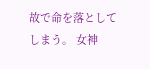故で命を落としてしまう。 女神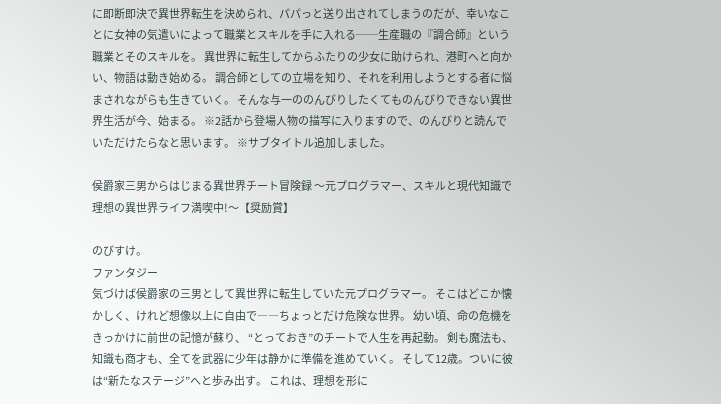に即断即決で異世界転生を決められ、パパっと送り出されてしまうのだが、幸いなことに女神の気遣いによって職業とスキルを手に入れる──生産職の『調合師』という職業とそのスキルを。 異世界に転生してからふたりの少女に助けられ、港町へと向かい、物語は動き始める。 調合師としての立場を知り、それを利用しようとする者に悩まされながらも生きていく。 そんな与一ののんびりしたくてものんびりできない異世界生活が今、始まる。 ※2話から登場人物の描写に入りますので、のんびりと読んでいただけたらなと思います。 ※サブタイトル追加しました。

侯爵家三男からはじまる異世界チート冒険録 〜元プログラマー、スキルと現代知識で理想の異世界ライフ満喫中!〜【奨励賞】

のびすけ。
ファンタジー
気づけば侯爵家の三男として異世界に転生していた元プログラマー。 そこはどこか懐かしく、けれど想像以上に自由で――ちょっとだけ危険な世界。 幼い頃、命の危機をきっかけに前世の記憶が蘇り、 “とっておき”のチートで人生を再起動。 剣も魔法も、知識も商才も、全てを武器に少年は静かに準備を進めていく。 そして12歳。ついに彼は“新たなステージ”へと歩み出す。 これは、理想を形に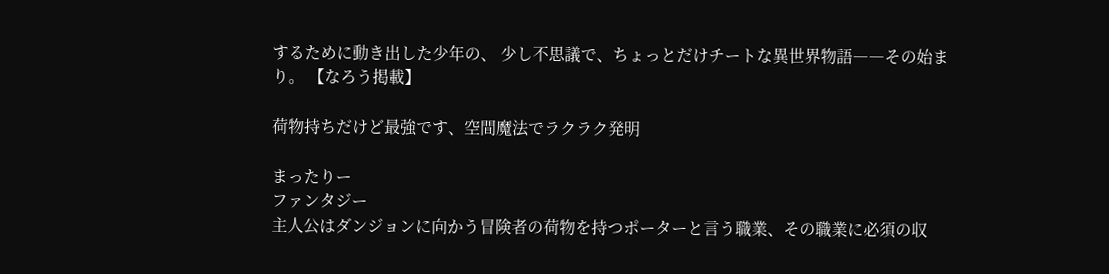するために動き出した少年の、 少し不思議で、ちょっとだけチートな異世界物語――その始まり。 【なろう掲載】

荷物持ちだけど最強です、空間魔法でラクラク発明

まったりー
ファンタジー
主人公はダンジョンに向かう冒険者の荷物を持つポーターと言う職業、その職業に必須の収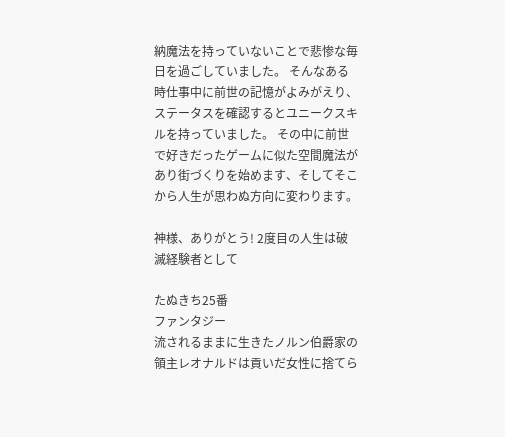納魔法を持っていないことで悲惨な毎日を過ごしていました。 そんなある時仕事中に前世の記憶がよみがえり、ステータスを確認するとユニークスキルを持っていました。 その中に前世で好きだったゲームに似た空間魔法があり街づくりを始めます、そしてそこから人生が思わぬ方向に変わります。

神様、ありがとう! 2度目の人生は破滅経験者として

たぬきち25番
ファンタジー
流されるままに生きたノルン伯爵家の領主レオナルドは貢いだ女性に捨てら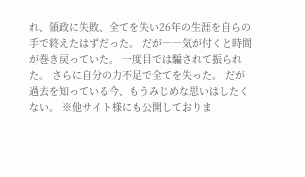れ、領政に失敗、全てを失い26年の生涯を自らの手で終えたはずだった。 だが――気が付くと時間が巻き戻っていた。 一度目では騙されて振られた。 さらに自分の力不足で全てを失った。 だが過去を知っている今、もうみじめな思いはしたくない。 ※他サイト様にも公開しておりま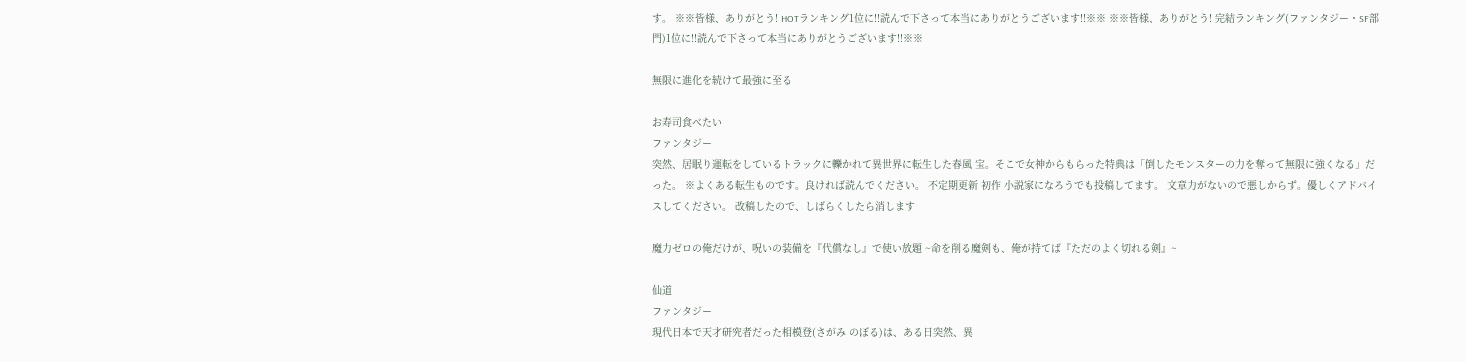す。 ※※皆様、ありがとう! HOTランキング1位に!!読んで下さって本当にありがとうございます!!※※ ※※皆様、ありがとう! 完結ランキング(ファンタジー・SF部門)1位に!!読んで下さって本当にありがとうございます!!※※

無限に進化を続けて最強に至る

お寿司食べたい
ファンタジー
突然、居眠り運転をしているトラックに轢かれて異世界に転生した春風 宝。そこで女神からもらった特典は「倒したモンスターの力を奪って無限に強くなる」だった。 ※よくある転生ものです。良ければ読んでください。 不定期更新 初作 小説家になろうでも投稿してます。 文章力がないので悪しからず。優しくアドバイスしてください。 改稿したので、しばらくしたら消します

魔力ゼロの俺だけが、呪いの装備を『代償なし』で使い放題 ~命を削る魔剣も、俺が持てば『ただのよく切れる剣』~

仙道
ファンタジー
現代日本で天才研究者だった相模登(さがみ のぼる)は、ある日突然、異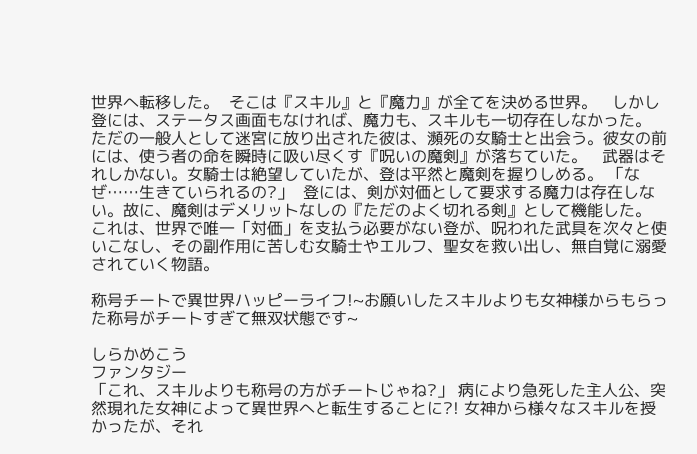世界へ転移した。  そこは『スキル』と『魔力』が全てを決める世界。   しかし登には、ステータス画面もなければ、魔力も、スキルも一切存在しなかった。   ただの一般人として迷宮に放り出された彼は、瀕死の女騎士と出会う。彼女の前には、使う者の命を瞬時に吸い尽くす『呪いの魔剣』が落ちていた。   武器はそれしかない。女騎士は絶望していたが、登は平然と魔剣を握りしめる。 「なぜ……生きていられるの?」  登には、剣が対価として要求する魔力は存在しない。故に、魔剣はデメリットなしの『ただのよく切れる剣』として機能した。   これは、世界で唯一「対価」を支払う必要がない登が、呪われた武具を次々と使いこなし、その副作用に苦しむ女騎士やエルフ、聖女を救い出し、無自覚に溺愛されていく物語。

称号チートで異世界ハッピーライフ!~お願いしたスキルよりも女神様からもらった称号がチートすぎて無双状態です~

しらかめこう
ファンタジー
「これ、スキルよりも称号の方がチートじゃね?」 病により急死した主人公、突然現れた女神によって異世界へと転生することに?! 女神から様々なスキルを授かったが、それ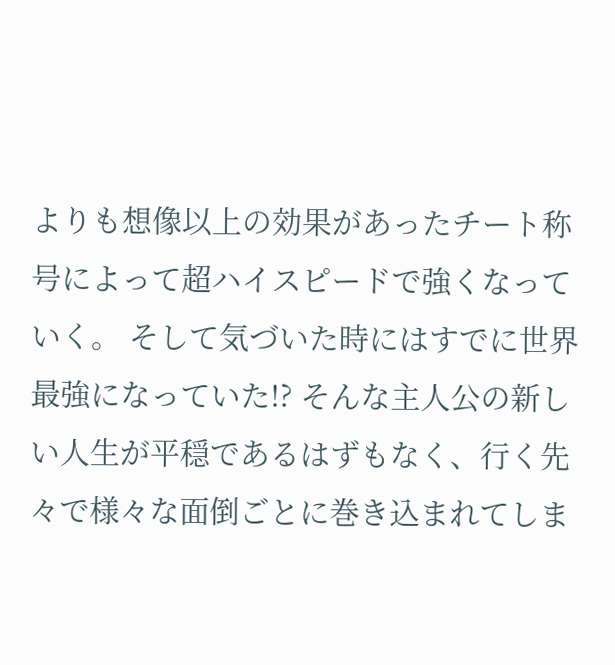よりも想像以上の効果があったチート称号によって超ハイスピードで強くなっていく。 そして気づいた時にはすでに世界最強になっていた!? そんな主人公の新しい人生が平穏であるはずもなく、行く先々で様々な面倒ごとに巻き込まれてしま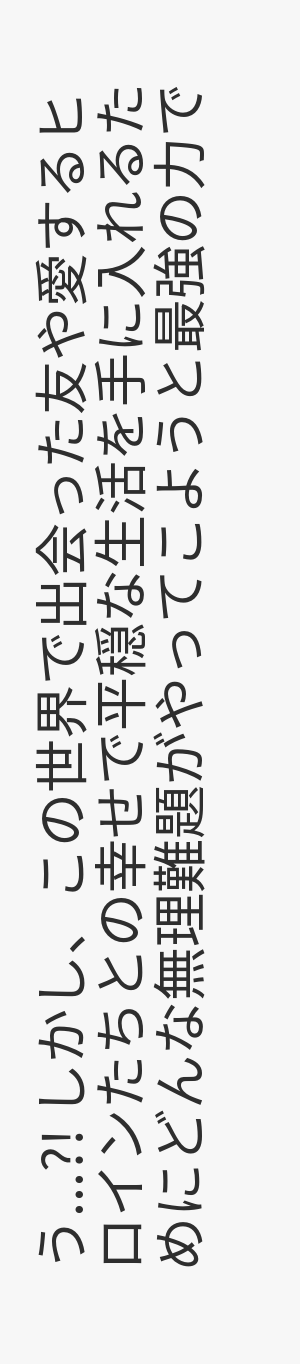う...?! しかし、この世界で出会った友や愛するヒロインたちとの幸せで平穏な生活を手に入れるためにどんな無理難題がやってこようと最強の力で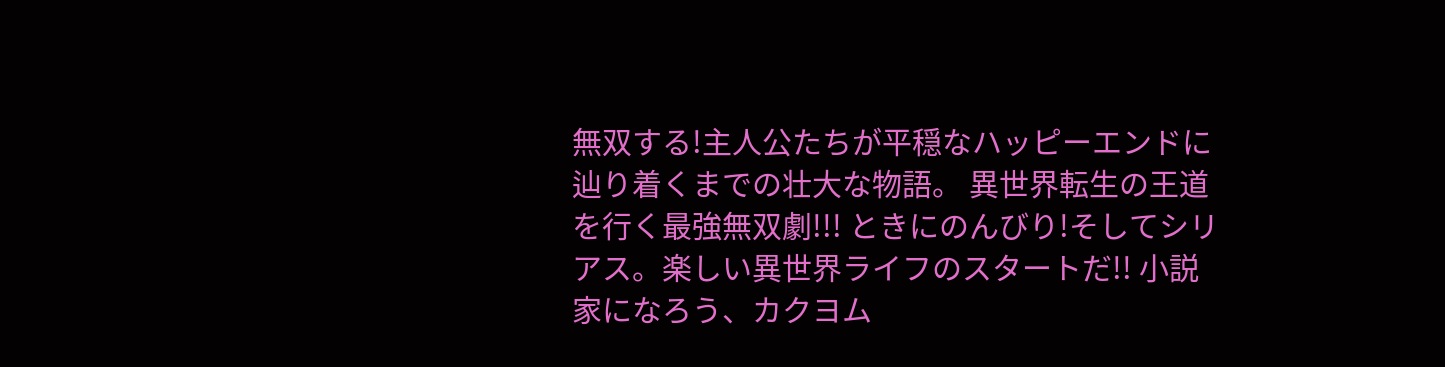無双する!主人公たちが平穏なハッピーエンドに辿り着くまでの壮大な物語。 異世界転生の王道を行く最強無双劇!!! ときにのんびり!そしてシリアス。楽しい異世界ライフのスタートだ!! 小説家になろう、カクヨム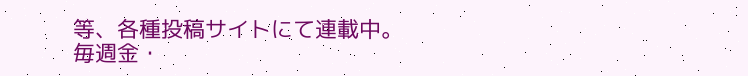等、各種投稿サイトにて連載中。毎週金・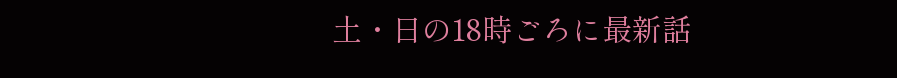土・日の18時ごろに最新話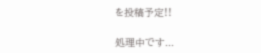を投稿予定!!

処理中です...